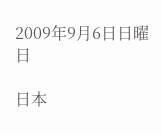2009年9月6日日曜日

日本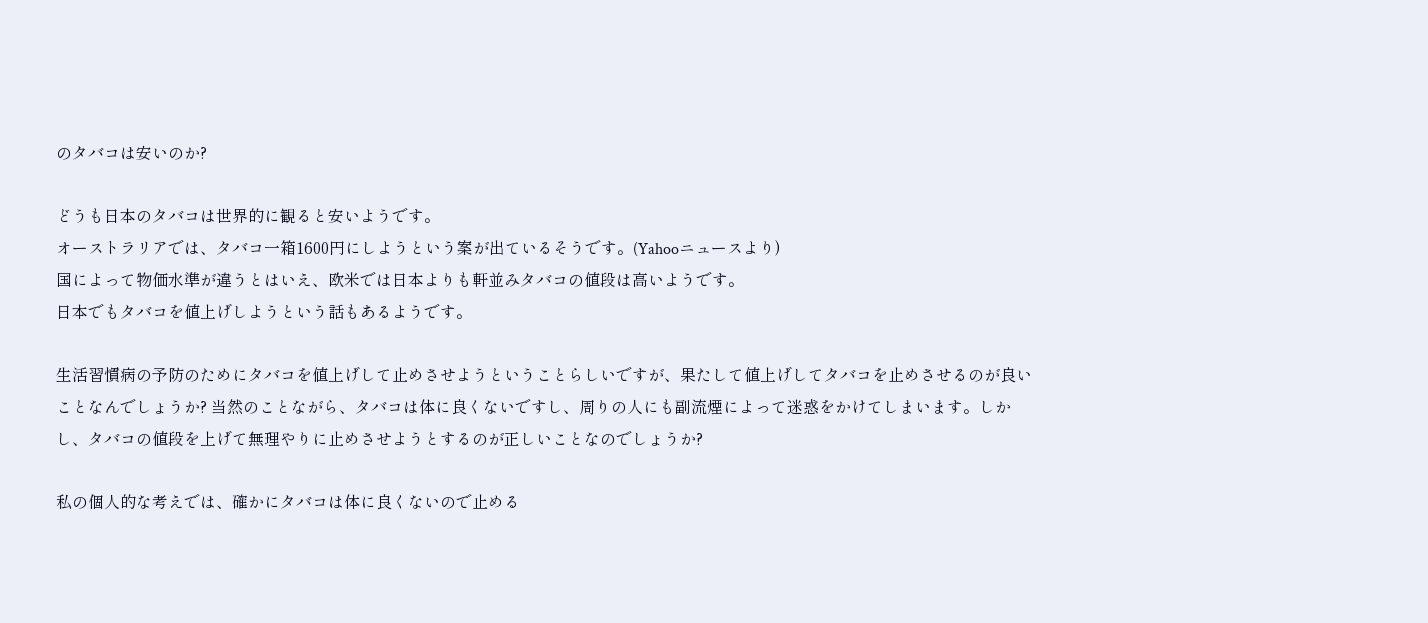のタバコは安いのか?

どうも日本のタバコは世界的に観ると安いようです。
オーストラリアでは、タバコ一箱1600円にしようという案が出ているそうです。(Yahooニュースより)
国によって物価水準が違うとはいえ、欧米では日本よりも軒並みタバコの値段は高いようです。
日本でもタバコを値上げしようという話もあるようです。

生活習慣病の予防のためにタバコを値上げして止めさせようということらしいですが、果たして値上げしてタバコを止めさせるのが良いことなんでしょうか? 当然のことながら、タバコは体に良くないですし、周りの人にも副流煙によって迷惑をかけてしまいます。しかし、タバコの値段を上げて無理やりに止めさせようとするのが正しいことなのでしょうか?

私の個人的な考えでは、確かにタバコは体に良くないので止める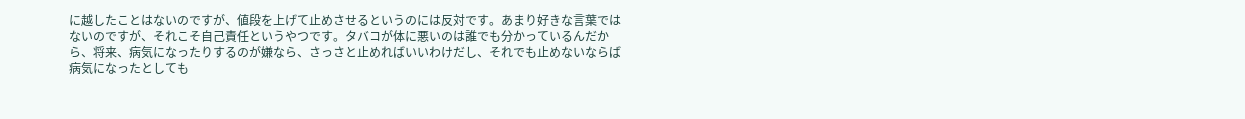に越したことはないのですが、値段を上げて止めさせるというのには反対です。あまり好きな言葉ではないのですが、それこそ自己責任というやつです。タバコが体に悪いのは誰でも分かっているんだから、将来、病気になったりするのが嫌なら、さっさと止めればいいわけだし、それでも止めないならば病気になったとしても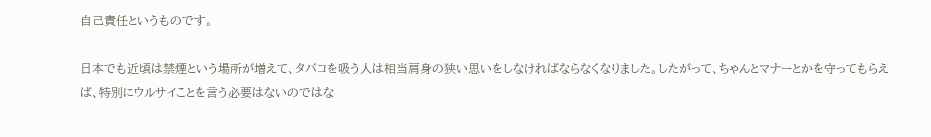自己責任というものです。

日本でも近頃は禁煙という場所が増えて、タバコを吸う人は相当肩身の狭い思いをしなければならなくなりました。したがって、ちゃんとマナーとかを守ってもらえば、特別にウルサイことを言う必要はないのではな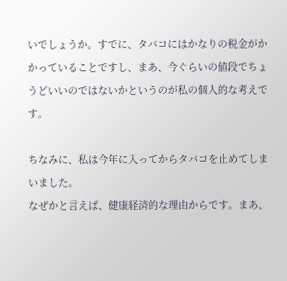いでしょうか。すでに、タバコにはかなりの税金がかかっていることですし、まあ、今ぐらいの値段でちょうどいいのではないかというのが私の個人的な考えです。

ちなみに、私は今年に入ってからタバコを止めてしまいました。
なぜかと言えば、健康経済的な理由からです。まあ、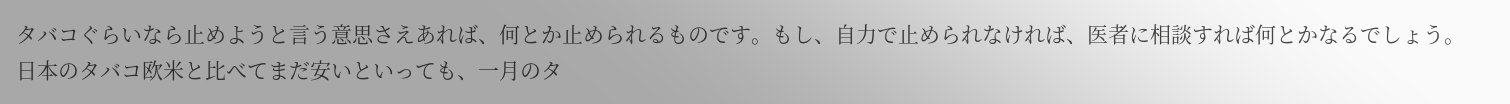タバコぐらいなら止めようと言う意思さえあれば、何とか止められるものです。もし、自力で止められなければ、医者に相談すれば何とかなるでしょう。
日本のタバコ欧米と比べてまだ安いといっても、一月のタ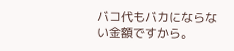バコ代もバカにならない金額ですから。